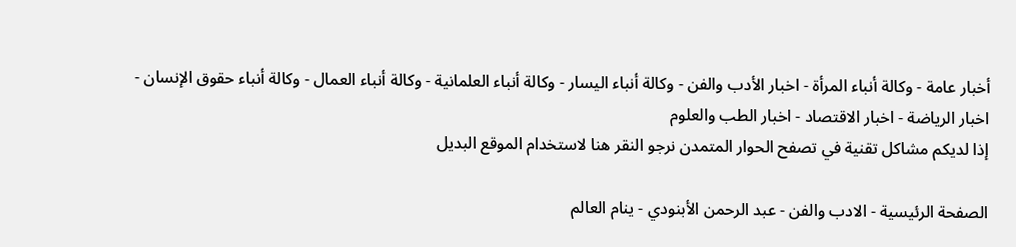أخبار عامة - وكالة أنباء المرأة - اخبار الأدب والفن - وكالة أنباء اليسار - وكالة أنباء العلمانية - وكالة أنباء العمال - وكالة أنباء حقوق الإنسان - اخبار الرياضة - اخبار الاقتصاد - اخبار الطب والعلوم
إذا لديكم مشاكل تقنية في تصفح الحوار المتمدن نرجو النقر هنا لاستخدام الموقع البديل

الصفحة الرئيسية - الادب والفن - عبد الرحمن الأبنودي - ينام العالم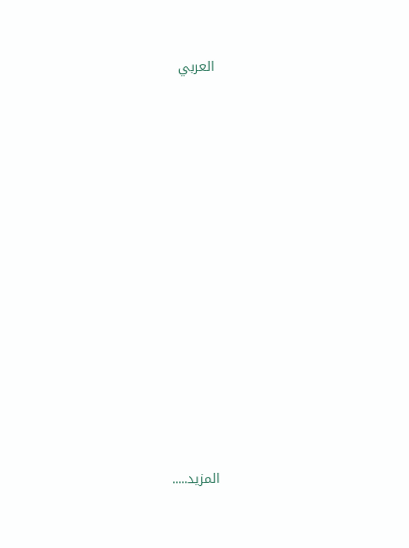العربي















المزيد.....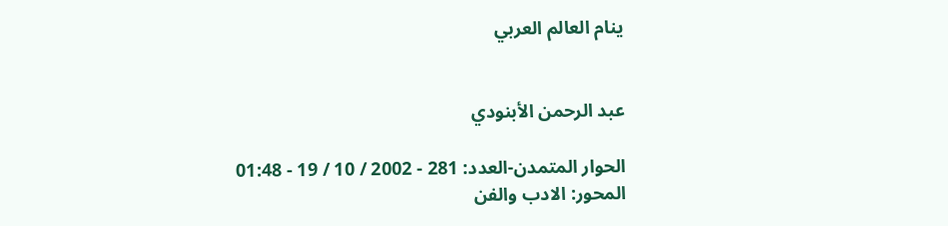ينام العالم العربي


عبد الرحمن الأبنودي

الحوار المتمدن-العدد: 281 - 2002 / 10 / 19 - 01:48
المحور: الادب والفن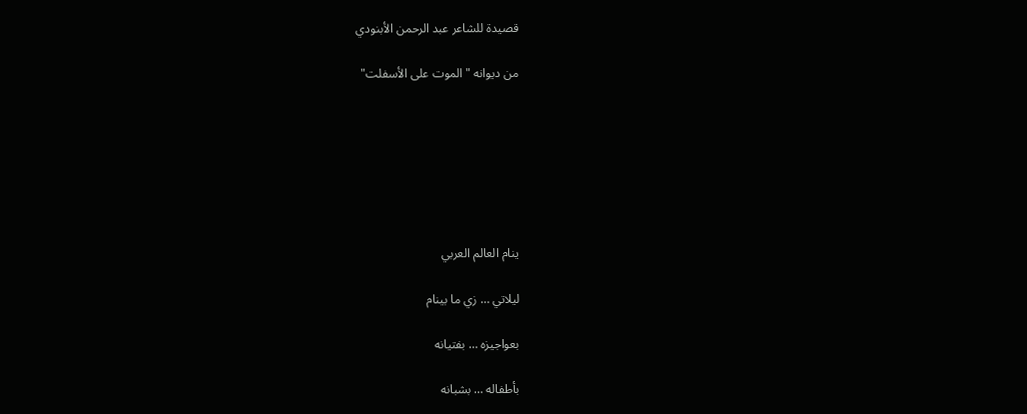قصيدة للشاعر عبد الرحمن الأبنودي

من ديوانه "الموت على الأسفلت"







ينام العالم العربي

ليلاتي … زي ما بينام

بعواجيزه … بفتيانه

بأطفاله … بشبانه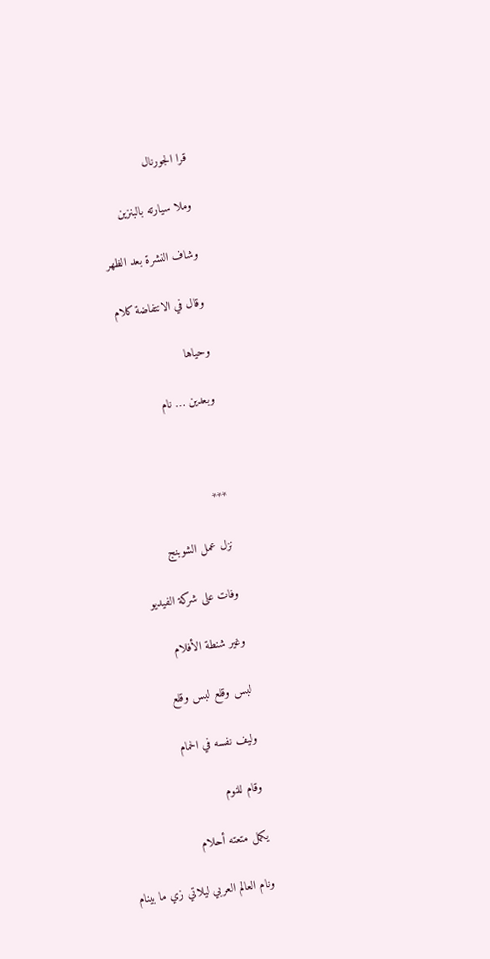قرا الجورنال

وملا سيارته بالبنزين

وشاف النشرة بعد الظهر

وقال في الانتفاضة كلام

وحياها

وبعدين … نام



***

نزل عمل الشوبنج

وفات على شركة الفيديو

وغير شنطة الأفلام

لبس وقلع لبس وقلع

وليف نفسه في الحمام

وقام للنوم

يكمل متعته أحلام

ونام العالم العربي ليلاتي زي ما بينام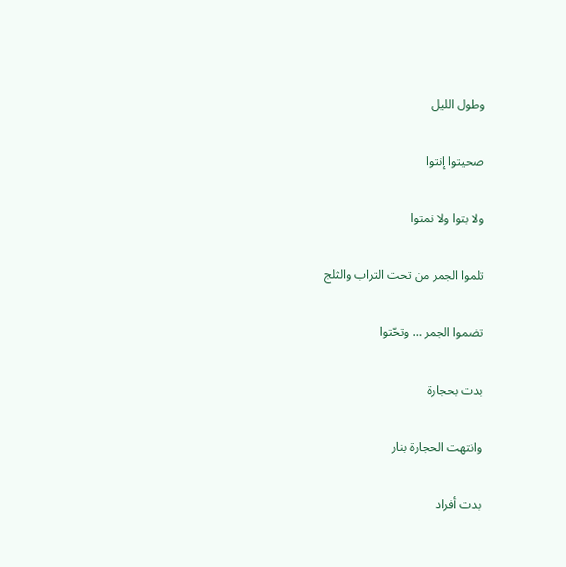وطول الليل

صحيتوا إنتوا

ولا بتوا ولا نمتوا

تلموا الجمر من تحت التراب والثلج

تضموا الجمر … وتحّتوا

بدت بحجارة

وانتهت الحجارة بنار

بدت أفراد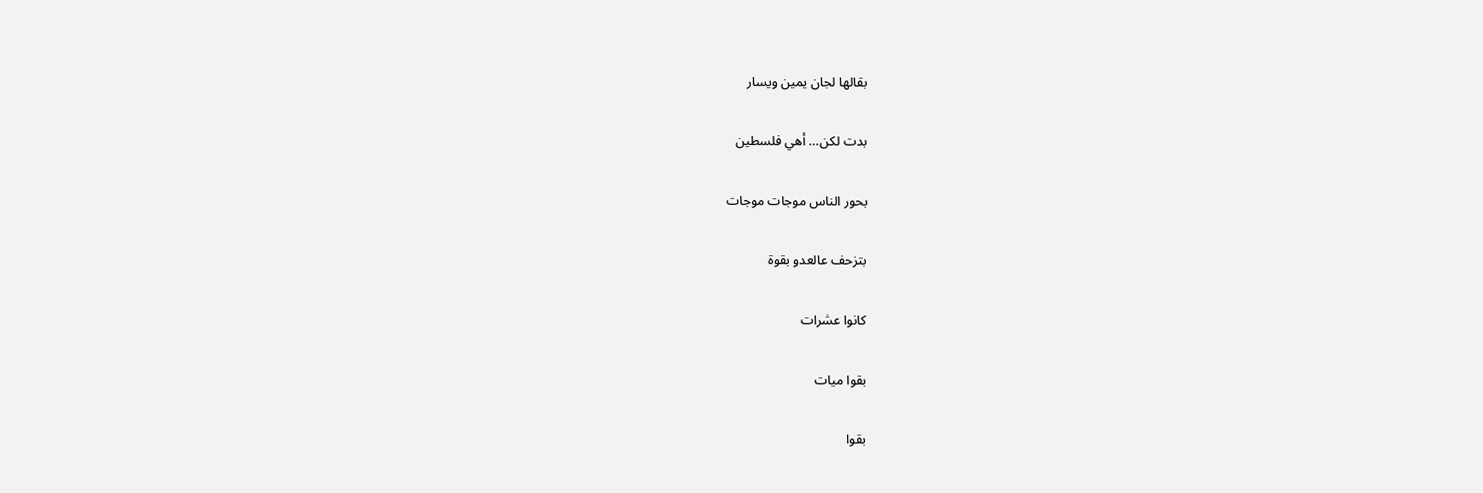بقالها لجان يمين ويسار

بدت لكن… أهي فلسطين

بحور الناس موجات موجات

بتزحف عالعدو بقوة

كانوا عشرات

بقوا ميات

بقوا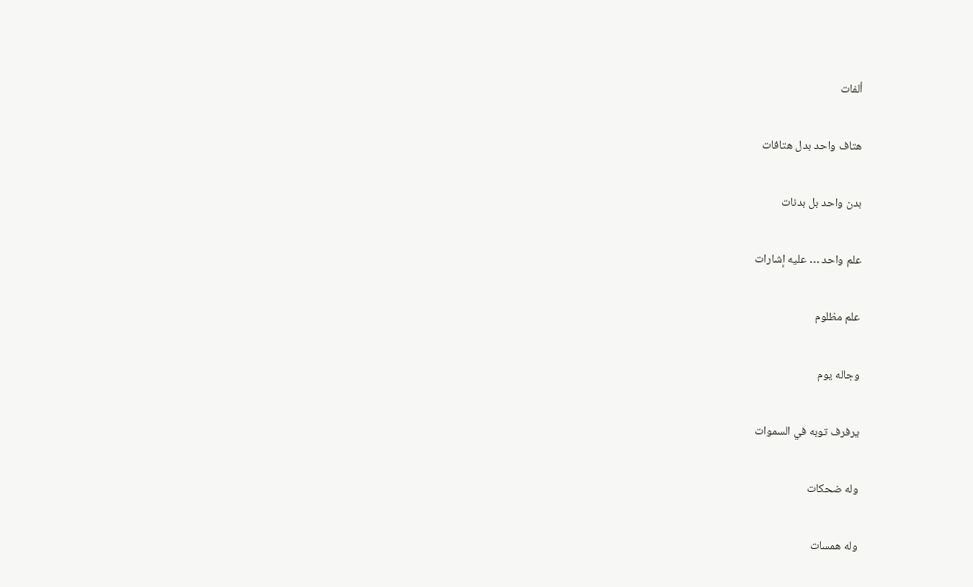ألفات

هتاف واحد بدل هتافات

بدن واحد بل بدنات

علم واحد … عليه إشارات

علم مظلوم

وجاله يوم

يرفرف توبه في السموات

وله ضحكات

وله همسات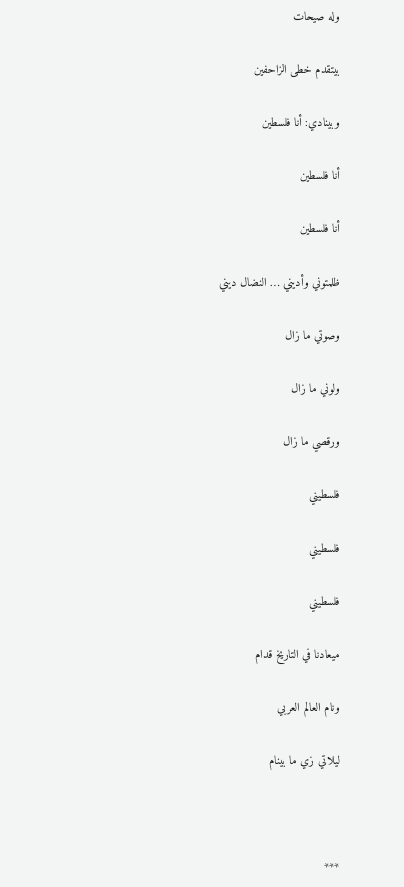وله صيحات

بيتقدم خطى الزاحفين

وبينادي: أنا فلسطين

أنا فلسطين

أنا فلسطين

ظلمتوني وأديني … النضال ديني

وصوتي ما زال

ولوني ما زال

ورقصي ما زال

فلسطيني

فلسطيني

فلسطيني

ميعادنا في التاريخ قدام

ونام العالم العربي

ليلاتي زي ما بينام



***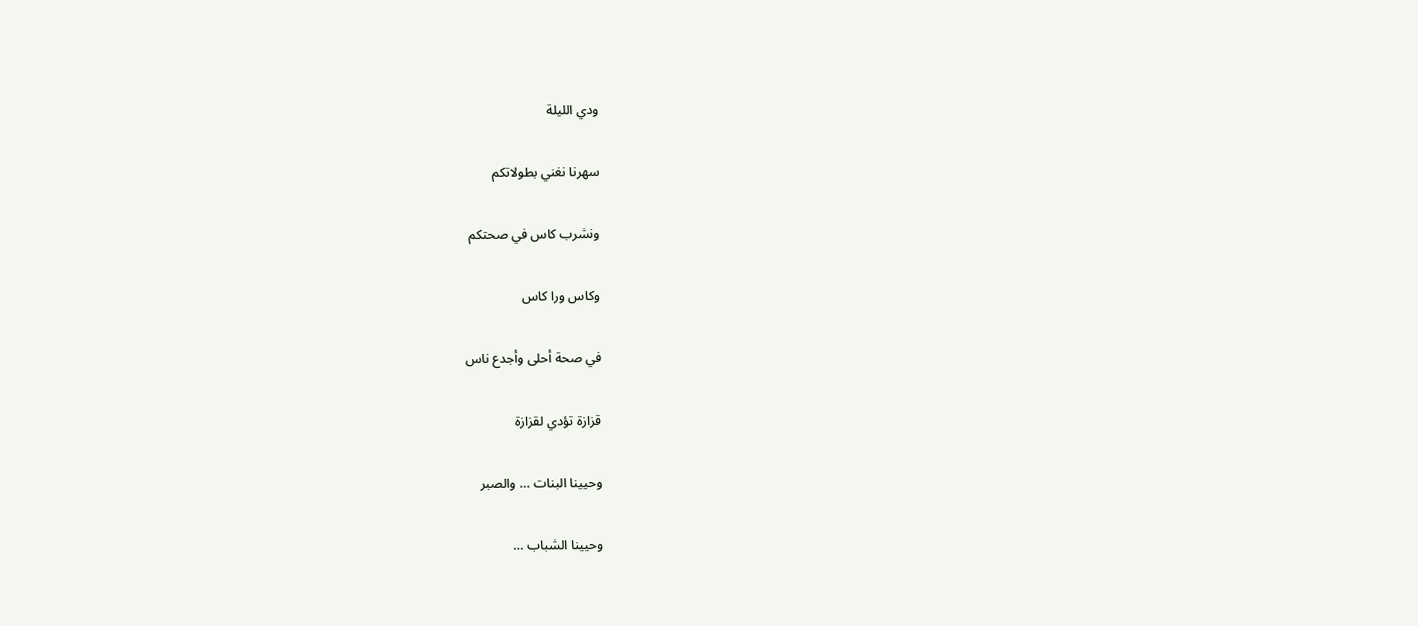ودي الليلة

سهرنا نغني بطولاتكم

ونشرب كاس في صحتكم

وكاس ورا كاس

في صحة أحلى وأجدع ناس

قزازة تؤدي لقزازة

وحيينا البنات … والصبر

وحيينا الشباب …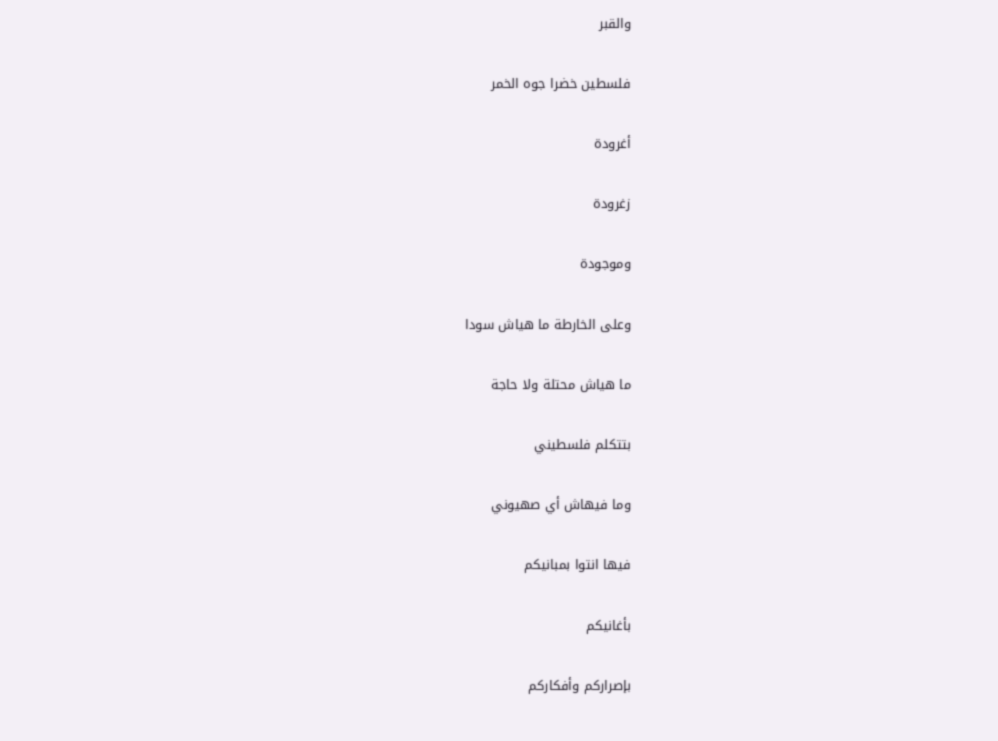والقبر

فلسطين خضرا جوه الخمر

أغرودة

زغرودة

وموجودة

وعلى الخارطة ما هياش سودا

ما هياش محتلة ولا حاجة

بتتكلم فلسطيني

وما فيهاش أي صهيوني

فيها انتوا بمبانيكم

بأغانيكم

بإصراركم وأفكاركم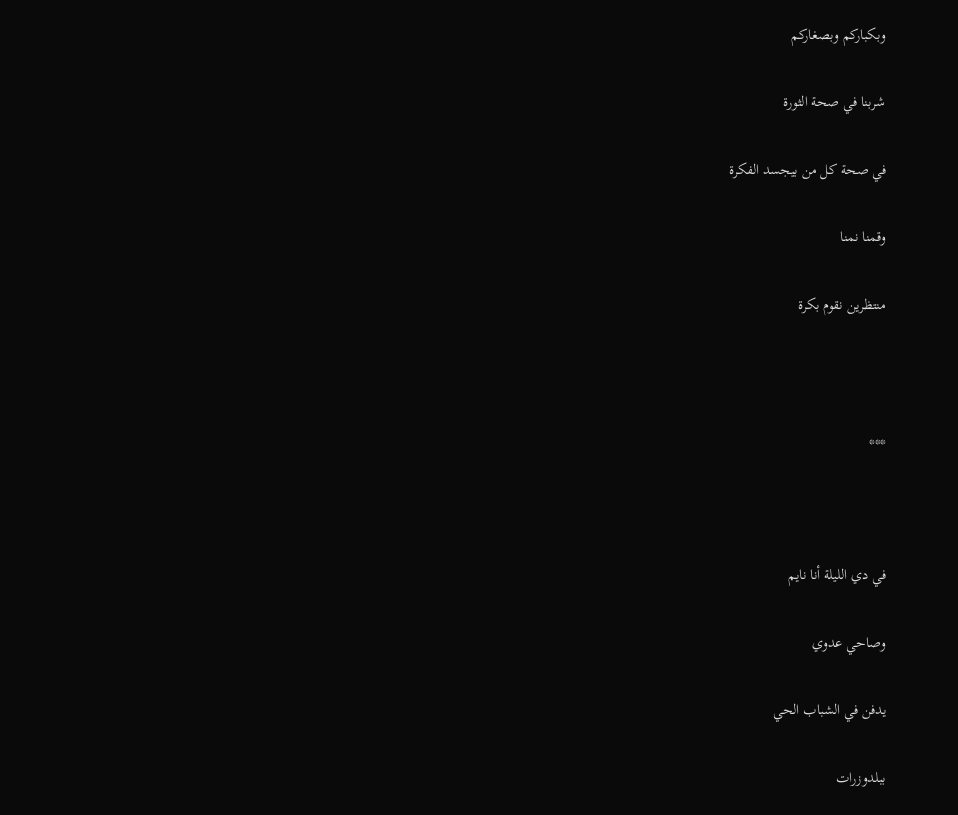وبكباركم وبصغاركم

شربنا في صحة الثورة

في صحة كل من بيجسد الفكرة

وقمنا نمنا

منتظرين نقوم بكرة



***



في دي الليلة أنا نايم

وصاحي عدوي

يدفن في الشباب الحي

ببلدوزرات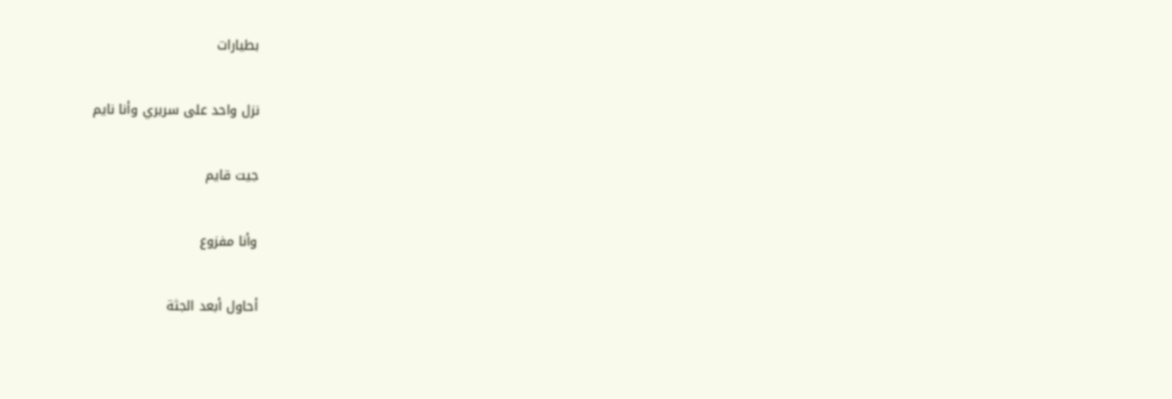بطيارات

نزل واحد على سريري وأنا نايم

جيت قايم

وأنا مفزوع

أحاول أبعد الجثة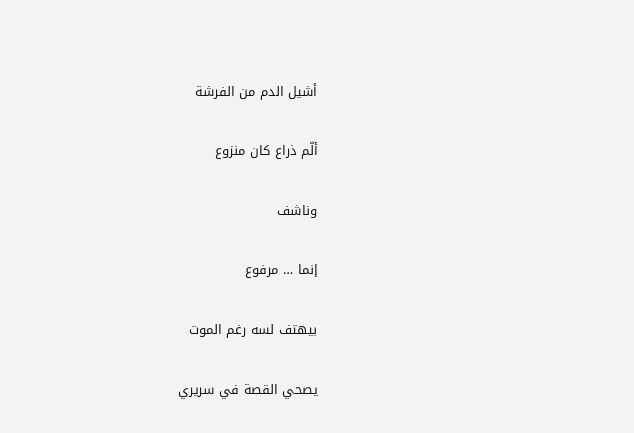أشيل الدم من الفرشة

ألّم ذراع كان منزوع

وناشف

إنما … مرفوع

بيهتف لسه رغم الموت

يصحي القصة في سريري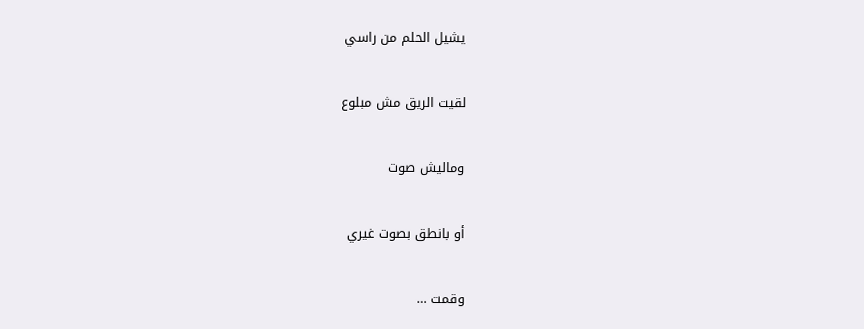يشيل الحلم من راسي

لقيت الريق مش مبلوع

وماليش صوت

أو بانطق بصوت غيري

وقمت …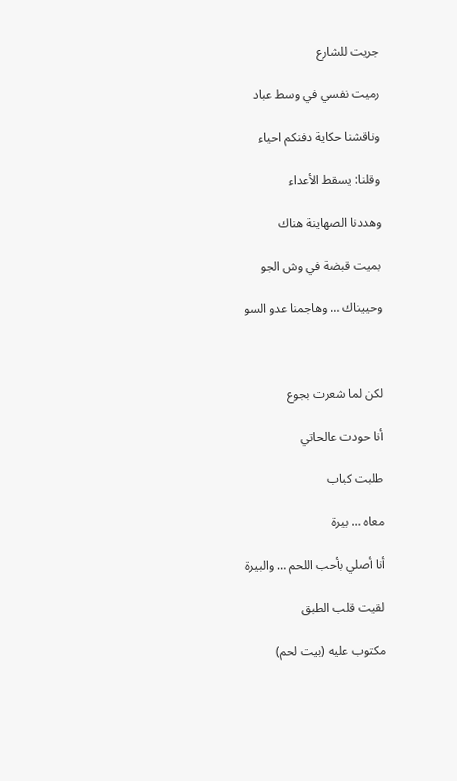جريت للشارع

رميت نفسي في وسط عباد

وناقشنا حكاية دفنكم احياء

وقلنا: يسقط الأعداء

وهددنا الصهاينة هناك

بميت قبضة في وش الجو

وحييناك … وهاجمنا عدو السو



لكن لما شعرت بجوع

أنا حودت عالحاتي

طلبت كباب

معاه … بيرة

أنا أصلي بأحب اللحم … والبيرة

لقيت قلب الطبق

مكتوب عليه (بيت لحم)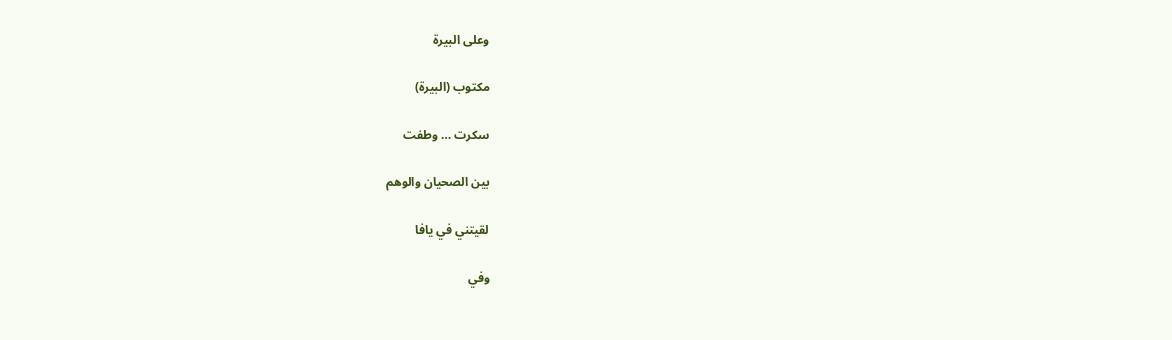وعلى البيرة

مكتوب (البيرة)

سكرت … وطفت

بين الصحيان والوهم

لقيتني في يافا

وفي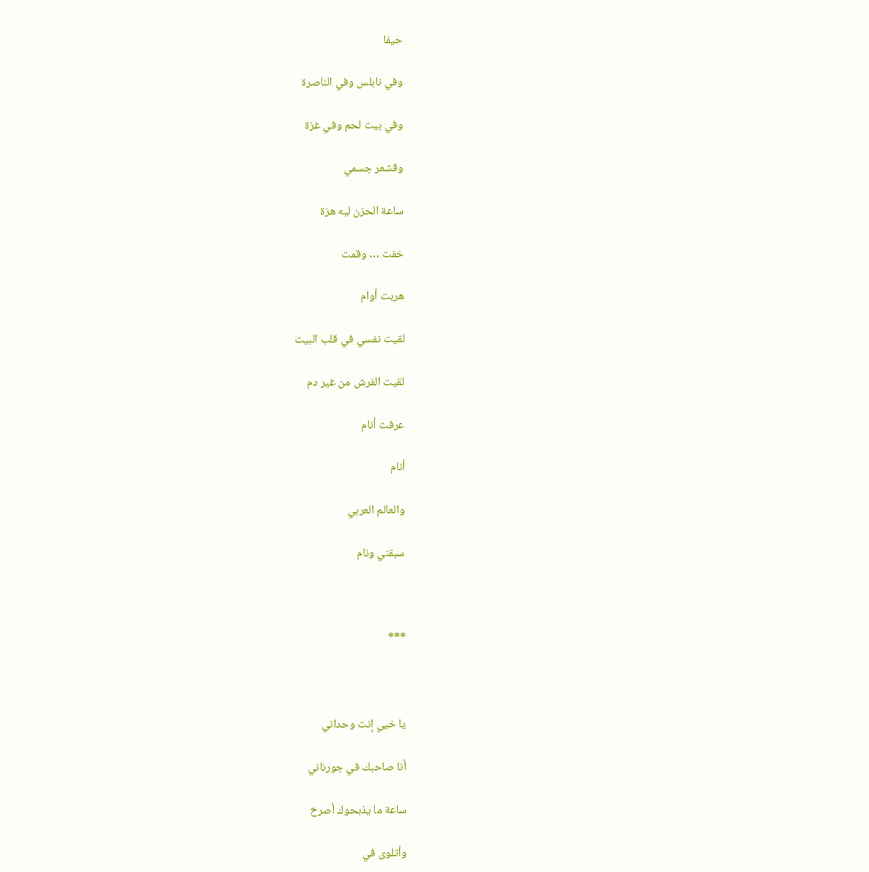حيفا

وفي نابلس وفي الناصرة

وفي بيت لحم وفي غزة

وقشعر جسمي

ساعة الحزن ليه هزة

خفت … وقمت

هربت أوام

لقيت نفسي في قلب البيت

لقيت الفرش من غير دم

عرفت أنام

أنام

والعالم العربي

سبقني ونام



***



يا خيي إنت وحداني

أنا صاحبك في جورناني

ساعة ما يذبحوك أصرخ

وأتلوى في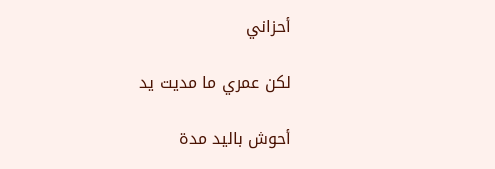أحزاني

لكن عمري ما مديت يد

أحوش باليد مدة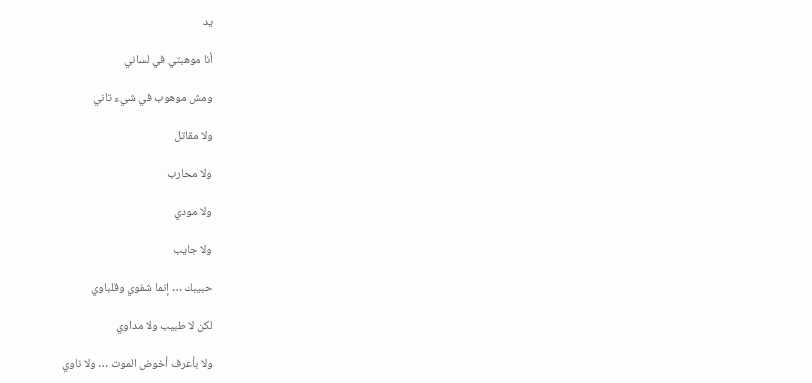يد

أنا موهبتي في لساني

ومش موهوب في شيء تاني

ولا مقاتل

ولا محارب

ولا مودي

ولا جايب

حبيبك … إنما شفوي وقلباوي

لكن لا طبيب ولا مداوي

ولا بأعرف أخوض الموت … ولا ناوي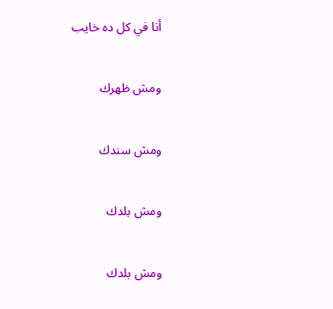أنا في كل ده خايب

ومش ظهرك

ومش سندك

ومش بلدك

ومش بلدك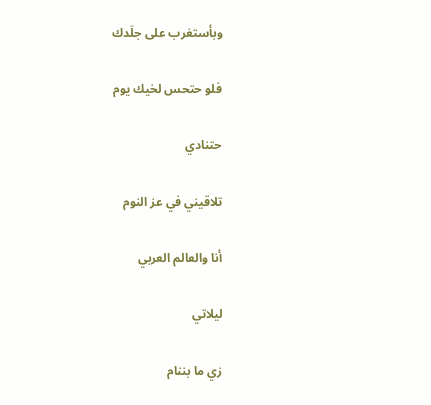وبأستغرب على جلَدك

فلو حتحس لخيك يوم

حتنادي

تلاقيني في عز النوم

أنا والعالم العربي

ليلاتي

زي ما بننام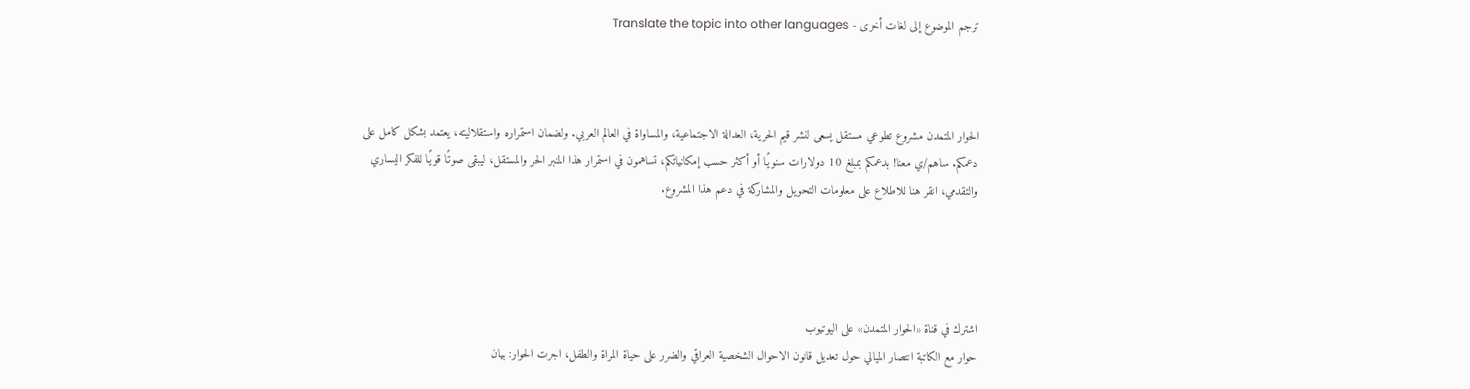ترجم الموضوع إلى لغات أخرى - Translate the topic into other languages



الحوار المتمدن مشروع تطوعي مستقل يسعى لنشر قيم الحرية، العدالة الاجتماعية، والمساواة في العالم العربي. ولضمان استمراره واستقلاليته، يعتمد بشكل كامل على دعمكم. ساهم/ي معنا! بدعمكم بمبلغ 10 دولارات سنويًا أو أكثر حسب إمكانياتكم، تساهمون في استمرار هذا المنبر الحر والمستقل، ليبقى صوتًا قويًا للفكر اليساري والتقدمي، انقر هنا للاطلاع على معلومات التحويل والمشاركة في دعم هذا المشروع.




اشترك في قناة «الحوار المتمدن» على اليوتيوب
حوار مع الكاتبة انتصار الميالي حول تعديل قانون الاحوال الشخصية العراقي والضرر على حياة المراة والطفل، اجرت الحوار: بيان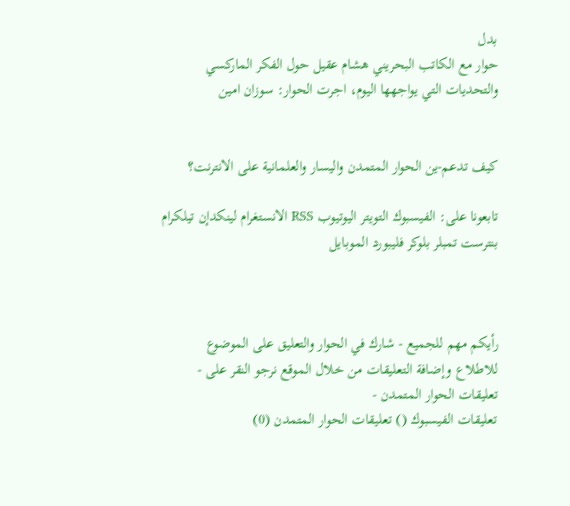بدل
حوار مع الكاتب البحريني هشام عقيل حول الفكر الماركسي والتحديات التي يواجهها اليوم، اجرت الحوار: سوزان امين


كيف تدعم-ين الحوار المتمدن واليسار والعلمانية على الانترنت؟

تابعونا على: الفيسبوك التويتر اليوتيوب RSS الانستغرام لينكدإن تيلكرام بنترست تمبلر بلوكر فليبورد الموبايل



رأيكم مهم للجميع - شارك في الحوار والتعليق على الموضوع
للاطلاع وإضافة التعليقات من خلال الموقع نرجو النقر على - تعليقات الحوار المتمدن -
تعليقات الفيسبوك () تعليقات الحوار المتمدن (0)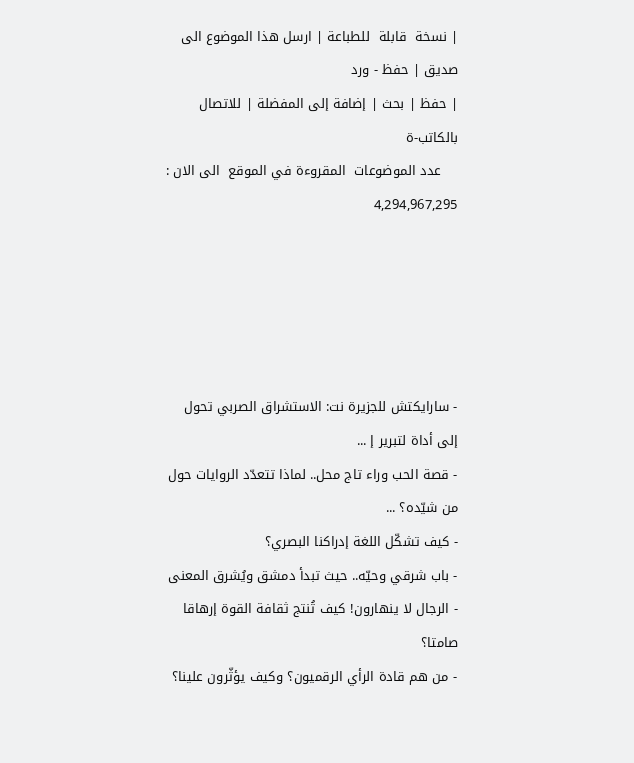| نسخة  قابلة  للطباعة | ارسل هذا الموضوع الى صديق | حفظ - ورد
| حفظ | بحث | إضافة إلى المفضلة | للاتصال بالكاتب-ة
    عدد الموضوعات  المقروءة في الموقع  الى الان : 4,294,967,295





- سارايكتش للجزيرة نت: الاستشراق الصربي تحول إلى أداة لتبرير إ ...
- قصة الحب وراء تاج محل.. لماذا تتعدّد الروايات حول من شيّده؟ ...
- كيف تشكّل اللغة إدراكنا البصري؟
- باب شرقي وحيّه.. حيث تبدأ دمشق ويُشرق المعنى
- الرجال لا ينهارون! كيف تُنتج ثقافة القوة إرهاقا صامتا؟
- من هم قادة الرأي الرقميون؟ وكيف يؤثّرون علينا؟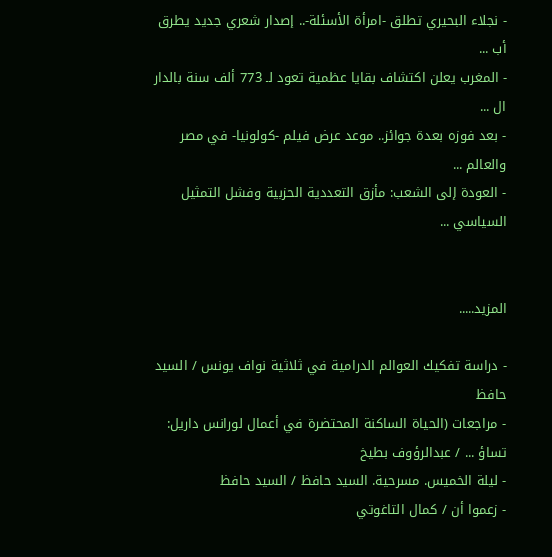- نجلاء البحيري تطلق -امرأة الأسئلة-.. إصدار شعري جديد يطرق أب ...
- المغرب يعلن اكتشاف بقايا عظمية تعود لـ 773 ألف سنة بالدار ال ...
- بعد فوزه بعدة جوائز.. موعد عرض فيلم -كولونيا- في مصر والعالم ...
- العودة إلى الشعب: مأزق التعددية الحزبية وفشل التمثيل السياسي ...


المزيد.....

- دراسة تفكيك العوالم الدرامية في ثلاثية نواف يونس / السيد حافظ
- مراجعات (الحياة الساكنة المحتضرة في أعمال لورانس داريل: تساؤ ... / عبدالرؤوف بطيخ
- ليلة الخميس. مسرحية. السيد حافظ / السيد حافظ
- زعموا أن / كمال التاغوتي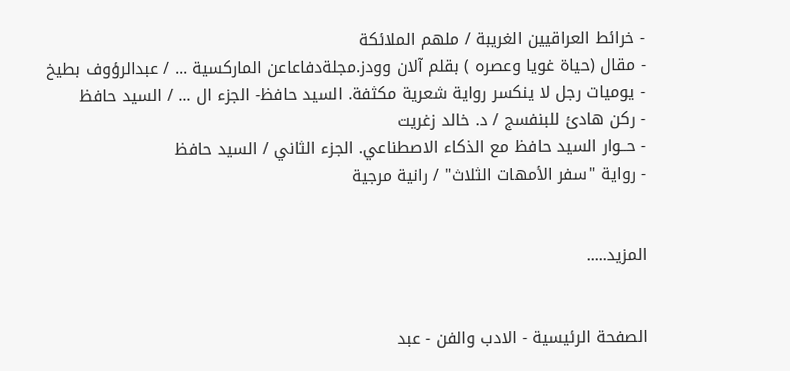- خرائط العراقيين الغريبة / ملهم الملائكة
- مقال (حياة غويا وعصره ) بقلم آلان وودز.مجلةدفاعاعن الماركسية ... / عبدالرؤوف بطيخ
- يوميات رجل لا ينكسر رواية شعرية مكثفة. السيد حافظ- الجزء ال ... / السيد حافظ
- ركن هادئ للبنفسج / د. خالد زغريت
- حــوار السيد حافظ مع الذكاء الاصطناعي. الجزء الثاني / السيد حافظ
- رواية "سفر الأمهات الثلاث" / رانية مرجية


المزيد.....


الصفحة الرئيسية - الادب والفن - عبد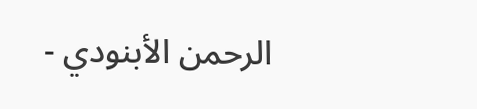الرحمن الأبنودي -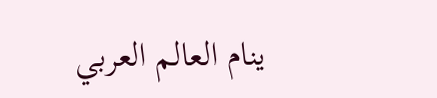ينام العالم العربي